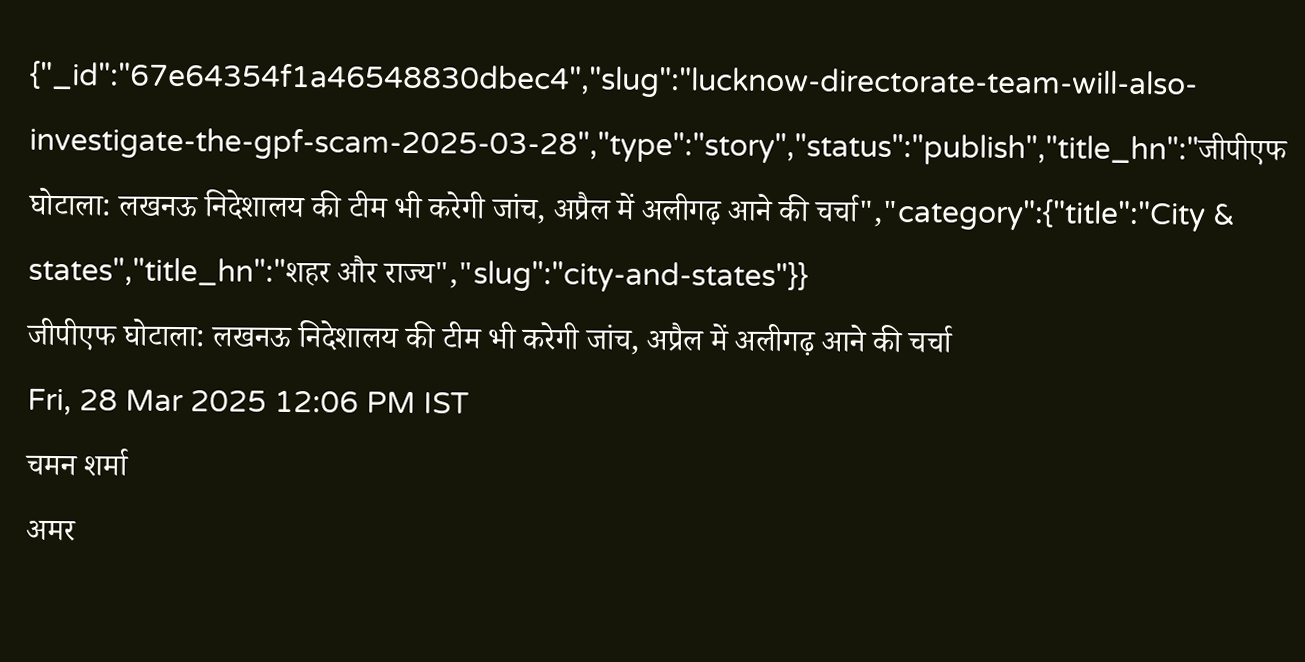{"_id":"67e64354f1a46548830dbec4","slug":"lucknow-directorate-team-will-also-investigate-the-gpf-scam-2025-03-28","type":"story","status":"publish","title_hn":"जीपीएफ घोटाला: लखनऊ निदेशालय की टीम भी करेगी जांच, अप्रैल में अलीगढ़ आने की चर्चा","category":{"title":"City & states","title_hn":"शहर और राज्य","slug":"city-and-states"}}
जीपीएफ घोटाला: लखनऊ निदेशालय की टीम भी करेगी जांच, अप्रैल में अलीगढ़ आने की चर्चा
Fri, 28 Mar 2025 12:06 PM IST
चमन शर्मा
अमर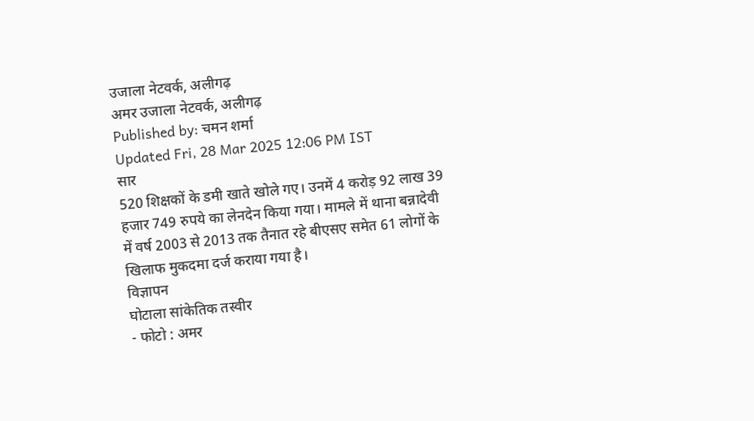उजाला नेटवर्क, अलीगढ़
अमर उजाला नेटवर्क, अलीगढ़
Published by: चमन शर्मा
Updated Fri, 28 Mar 2025 12:06 PM IST
सार
520 शिक्षकों के डमी खाते खोले गए। उनमें 4 करोड़ 92 लाख 39 हजार 749 रुपये का लेनदेन किया गया। मामले में थाना बन्नादेवी में वर्ष 2003 से 2013 तक तैनात रहे बीएसए समेत 61 लोगों के खिलाफ मुकदमा दर्ज कराया गया है।
विज्ञापन
घोटाला सांकेतिक तस्वीर
- फोटो : अमर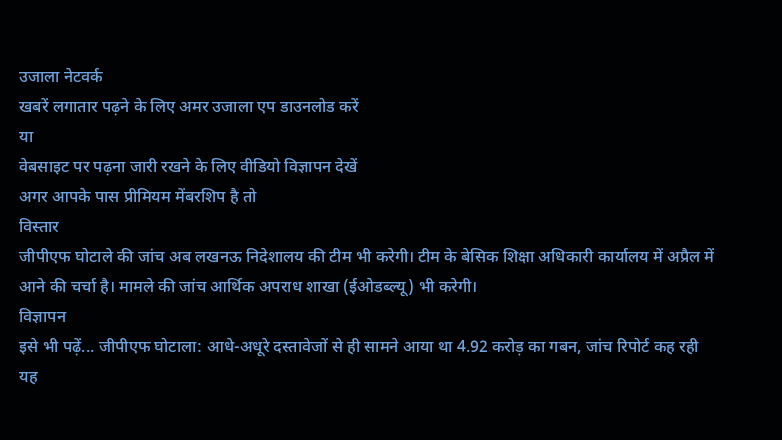उजाला नेटवर्क
खबरें लगातार पढ़ने के लिए अमर उजाला एप डाउनलोड करें
या
वेबसाइट पर पढ़ना जारी रखने के लिए वीडियो विज्ञापन देखें
अगर आपके पास प्रीमियम मेंबरशिप है तो
विस्तार
जीपीएफ घोटाले की जांच अब लखनऊ निदेशालय की टीम भी करेगी। टीम के बेसिक शिक्षा अधिकारी कार्यालय में अप्रैल में आने की चर्चा है। मामले की जांच आर्थिक अपराध शाखा (ईओडब्ल्यू) भी करेगी।
विज्ञापन
इसे भी पढ़ें... जीपीएफ घोटाला: आधे-अधूरे दस्तावेजों से ही सामने आया था 4.92 करोड़ का गबन, जांच रिपोर्ट कह रही यह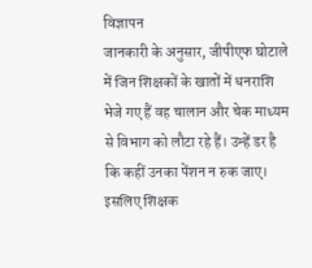विज्ञापन
जानकारी के अनुसार, जीपीएफ घोटाले में जिन शिक्षकों के खातों में धनराशि भेजे गए हैं वह चालान और चेक माध्यम से विभाग को लौटा रहे हैं। उन्हें डर है कि कहीं उनका पेंशन न रुक जाए। इसलिए शिक्षक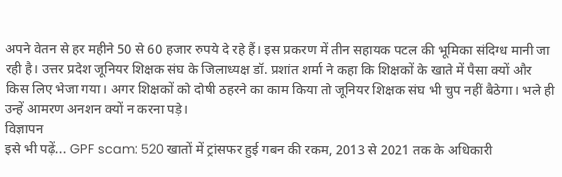अपने वेतन से हर महीने 50 से 60 हजार रुपये दे रहे हैं। इस प्रकरण में तीन सहायक पटल की भूमिका संदिग्ध मानी जा रही है। उत्तर प्रदेश जूनियर शिक्षक संघ के जिलाध्यक्ष डॉ. प्रशांत शर्मा ने कहा कि शिक्षकों के खाते में पैसा क्यों और किस लिए भेजा गया। अगर शिक्षकों को दोषी ठहरने का काम किया तो जूनियर शिक्षक संघ भी चुप नहीं बैठेगा। भले ही उन्हें आमरण अनशन क्यों न करना पड़े।
विज्ञापन
इसे भी पढ़ें... GPF scam: 520 खातों में ट्रांसफर हुई गबन की रकम, 2013 से 2021 तक के अधिकारी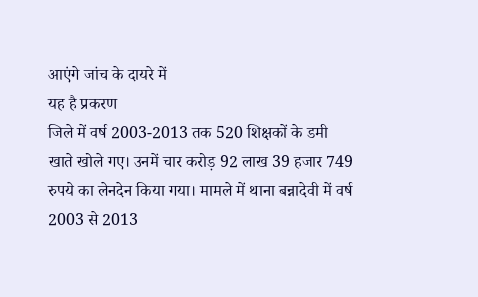आएंगे जांच के दायरे में
यह है प्रकरण
जिले में वर्ष 2003-2013 तक 520 शिक्षकों के डमी खाते खोले गए। उनमें चार करोड़ 92 लाख 39 हजार 749 रुपये का लेनदेन किया गया। मामले में थाना बन्नादेवी में वर्ष 2003 से 2013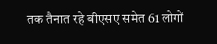तक तैनात रहे बीएसए समेत 61 लोगों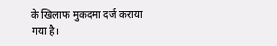के खिलाफ मुकदमा दर्ज कराया गया है।